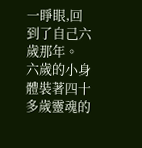一睜眼,回到了自己六歲那年。
六歲的小身體裝著四十多歲靈魂的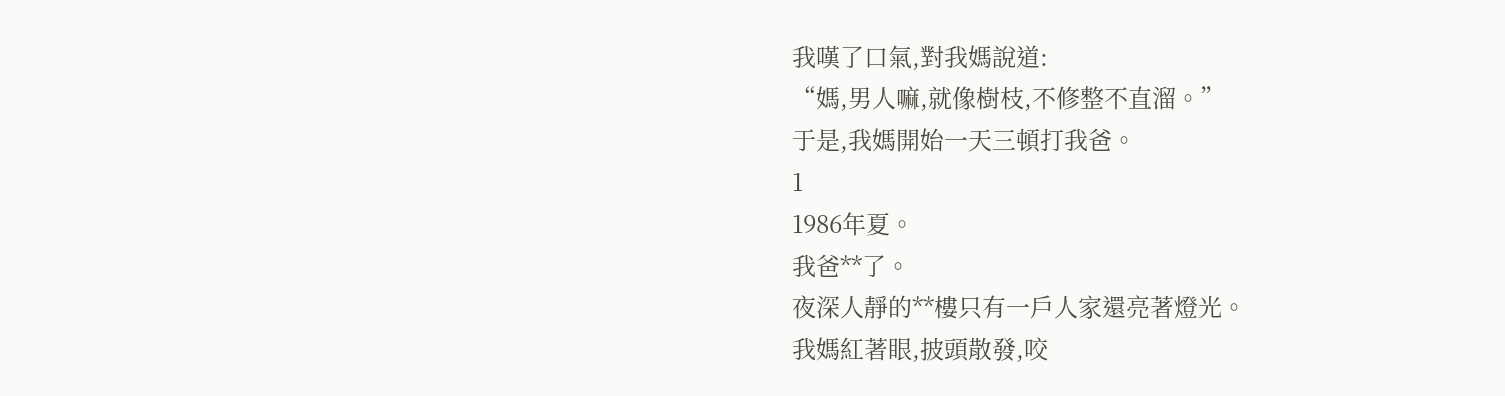我嘆了口氣,對我媽說道:
“媽,男人嘛,就像樹枝,不修整不直溜。”
于是,我媽開始一天三頓打我爸。
1
1986年夏。
我爸**了。
夜深人靜的**樓只有一戶人家還亮著燈光。
我媽紅著眼,披頭散發,咬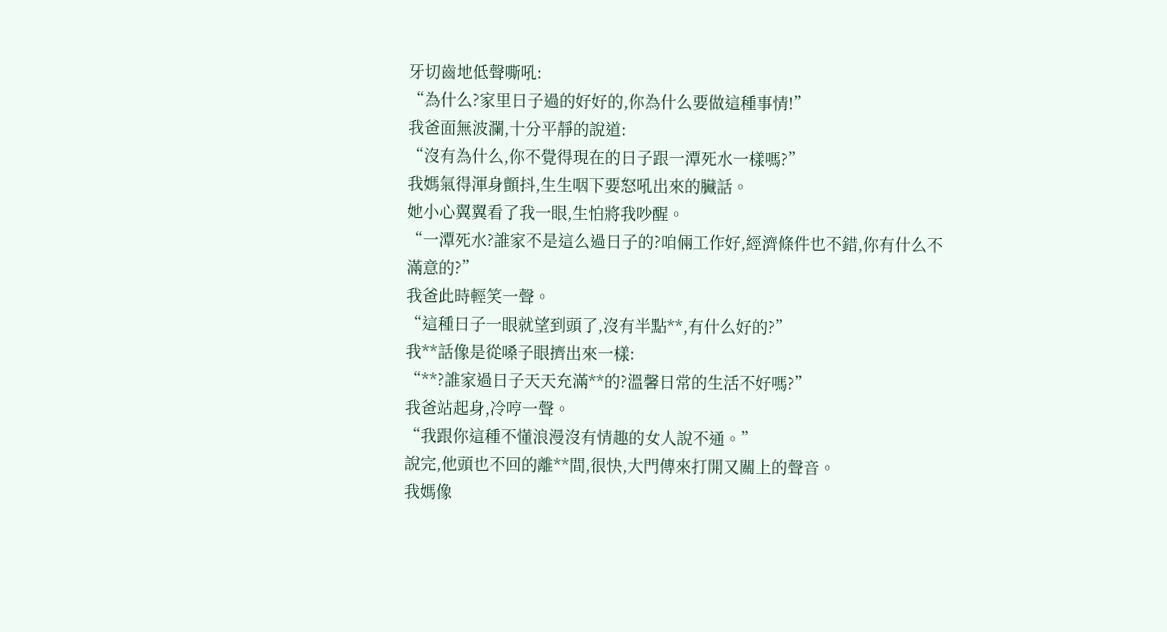牙切齒地低聲嘶吼:
“為什么?家里日子過的好好的,你為什么要做這種事情!”
我爸面無波瀾,十分平靜的說道:
“沒有為什么,你不覺得現在的日子跟一潭死水一樣嗎?”
我媽氣得渾身顫抖,生生咽下要怒吼出來的臟話。
她小心翼翼看了我一眼,生怕將我吵醒。
“一潭死水?誰家不是這么過日子的?咱倆工作好,經濟條件也不錯,你有什么不滿意的?”
我爸此時輕笑一聲。
“這種日子一眼就望到頭了,沒有半點**,有什么好的?”
我**話像是從嗓子眼擠出來一樣:
“**?誰家過日子天天充滿**的?溫馨日常的生活不好嗎?”
我爸站起身,冷哼一聲。
“我跟你這種不懂浪漫沒有情趣的女人說不通。”
說完,他頭也不回的離**間,很快,大門傳來打開又關上的聲音。
我媽像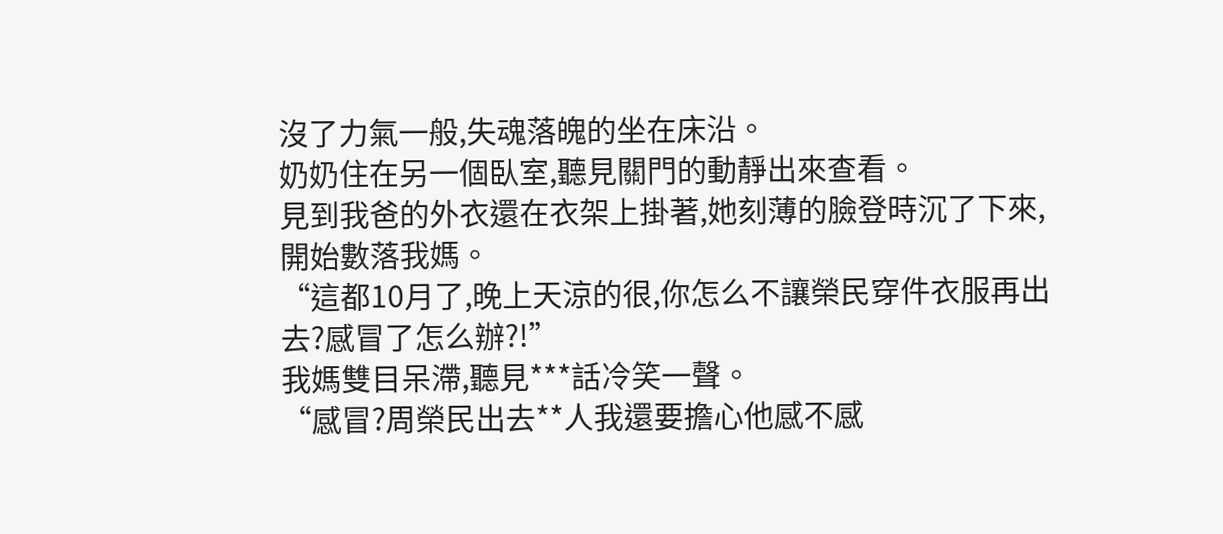沒了力氣一般,失魂落魄的坐在床沿。
奶奶住在另一個臥室,聽見關門的動靜出來查看。
見到我爸的外衣還在衣架上掛著,她刻薄的臉登時沉了下來,開始數落我媽。
“這都10月了,晚上天涼的很,你怎么不讓榮民穿件衣服再出去?感冒了怎么辦?!”
我媽雙目呆滯,聽見***話冷笑一聲。
“感冒?周榮民出去**人我還要擔心他感不感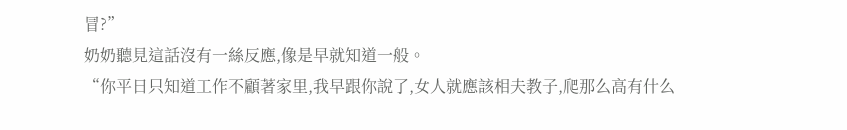冒?”
奶奶聽見這話沒有一絲反應,像是早就知道一般。
“你平日只知道工作不顧著家里,我早跟你說了,女人就應該相夫教子,爬那么高有什么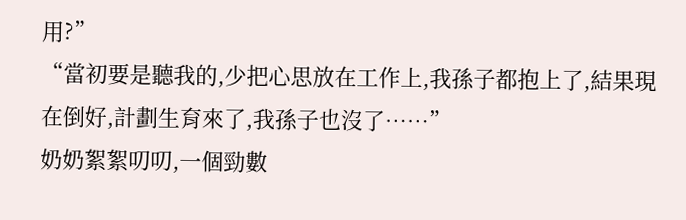用?”
“當初要是聽我的,少把心思放在工作上,我孫子都抱上了,結果現在倒好,計劃生育來了,我孫子也沒了……”
奶奶絮絮叨叨,一個勁數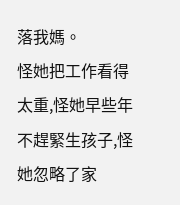落我媽。
怪她把工作看得太重,怪她早些年不趕緊生孩子,怪她忽略了家